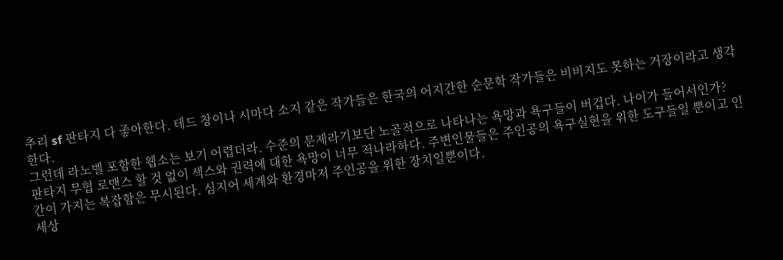추리 sf 판타지 다 좋아한다. 테드 창이나 시마다 소지 같은 작가들은 한국의 어지간한 순문학 작가들은 비비지도 못하는 거장이라고 생각한다.
그런데 라노벨 포함한 웹소는 보기 어렵더라. 수준의 문제라기보단 노골적으로 나타나는 욕망과 욕구들이 버겁다. 나이가 들어서인가?
판타지 무협 로맨스 할 것 없이 섹스와 권력에 대한 욕망이 너무 적나라하다. 주변인물들은 주인공의 욕구실현을 위한 도구들일 뿐이고 인간이 가지는 복잡함은 무시된다. 심지어 세계와 환경마저 주인공을 위한 장치일뿐이다.
세상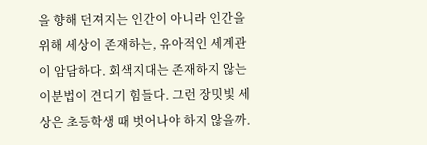을 향해 던져지는 인간이 아니라 인간을 위해 세상이 존재하는, 유아적인 세계관이 암담하다. 회색지대는 존재하지 않는 이분법이 견디기 힘들다. 그런 장밋빛 세상은 초등학생 때 벗어나야 하지 않을까.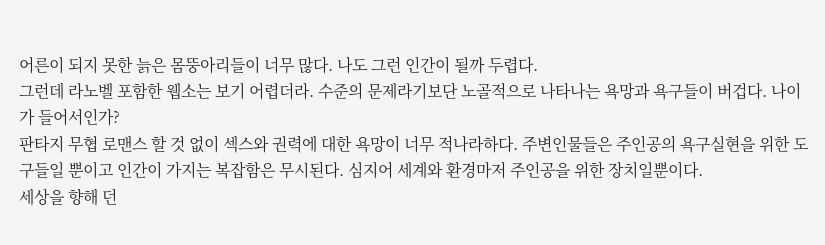어른이 되지 못한 늙은 몸뚱아리들이 너무 많다. 나도 그런 인간이 될까 두렵다.
그런데 라노벨 포함한 웹소는 보기 어렵더라. 수준의 문제라기보단 노골적으로 나타나는 욕망과 욕구들이 버겁다. 나이가 들어서인가?
판타지 무협 로맨스 할 것 없이 섹스와 권력에 대한 욕망이 너무 적나라하다. 주변인물들은 주인공의 욕구실현을 위한 도구들일 뿐이고 인간이 가지는 복잡함은 무시된다. 심지어 세계와 환경마저 주인공을 위한 장치일뿐이다.
세상을 향해 던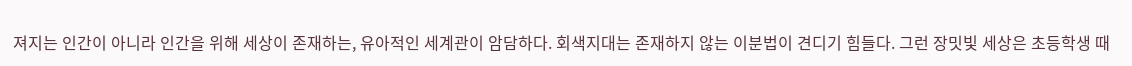져지는 인간이 아니라 인간을 위해 세상이 존재하는, 유아적인 세계관이 암담하다. 회색지대는 존재하지 않는 이분법이 견디기 힘들다. 그런 장밋빛 세상은 초등학생 때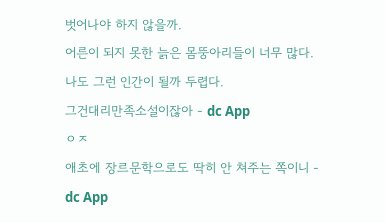벗어나야 하지 않을까.
어른이 되지 못한 늙은 몸뚱아리들이 너무 많다. 나도 그런 인간이 될까 두렵다.
그건대리만족소설이잖아 - dc App
ㅇㅈ
애초에 장르문학으로도 딱히 안 쳐주는 쪽이니 - dc App